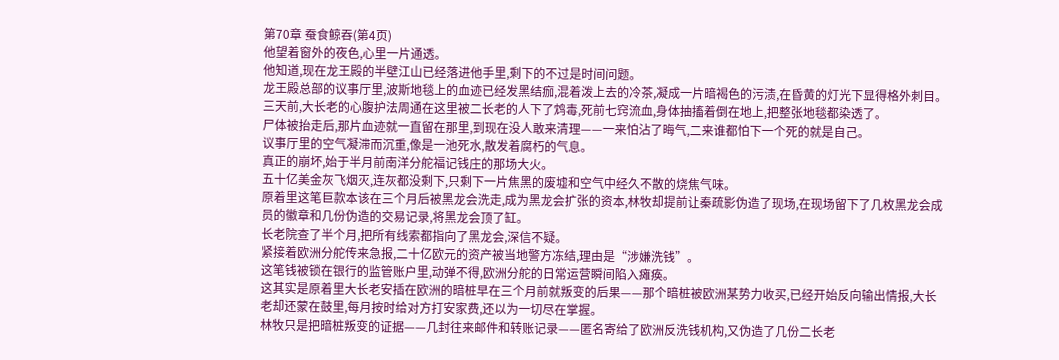第70章 蚕食鲸吞(第4页)
他望着窗外的夜色,心里一片通透。
他知道,现在龙王殿的半壁江山已经落进他手里,剩下的不过是时间问题。
龙王殿总部的议事厅里,波斯地毯上的血迹已经发黑结痂,混着泼上去的冷茶,凝成一片暗褐色的污渍,在昏黄的灯光下显得格外刺目。
三天前,大长老的心腹护法周通在这里被二长老的人下了鸩毒,死前七窍流血,身体抽搐着倒在地上,把整张地毯都染透了。
尸体被抬走后,那片血迹就一直留在那里,到现在没人敢来清理——一来怕沾了晦气,二来谁都怕下一个死的就是自己。
议事厅里的空气凝滞而沉重,像是一池死水,散发着腐朽的气息。
真正的崩坏,始于半月前南洋分舵福记钱庄的那场大火。
五十亿美金灰飞烟灭,连灰都没剩下,只剩下一片焦黑的废墟和空气中经久不散的烧焦气味。
原着里这笔巨款本该在三个月后被黑龙会洗走,成为黑龙会扩张的资本,林牧却提前让秦疏影伪造了现场,在现场留下了几枚黑龙会成员的徽章和几份伪造的交易记录,将黑龙会顶了缸。
长老院查了半个月,把所有线索都指向了黑龙会,深信不疑。
紧接着欧洲分舵传来急报,二十亿欧元的资产被当地警方冻结,理由是“涉嫌洗钱”。
这笔钱被锁在银行的监管账户里,动弹不得,欧洲分舵的日常运营瞬间陷入瘫痪。
这其实是原着里大长老安插在欧洲的暗桩早在三个月前就叛变的后果——那个暗桩被欧洲某势力收买,已经开始反向输出情报,大长老却还蒙在鼓里,每月按时给对方打安家费,还以为一切尽在掌握。
林牧只是把暗桩叛变的证据——几封往来邮件和转账记录——匿名寄给了欧洲反洗钱机构,又伪造了几份二长老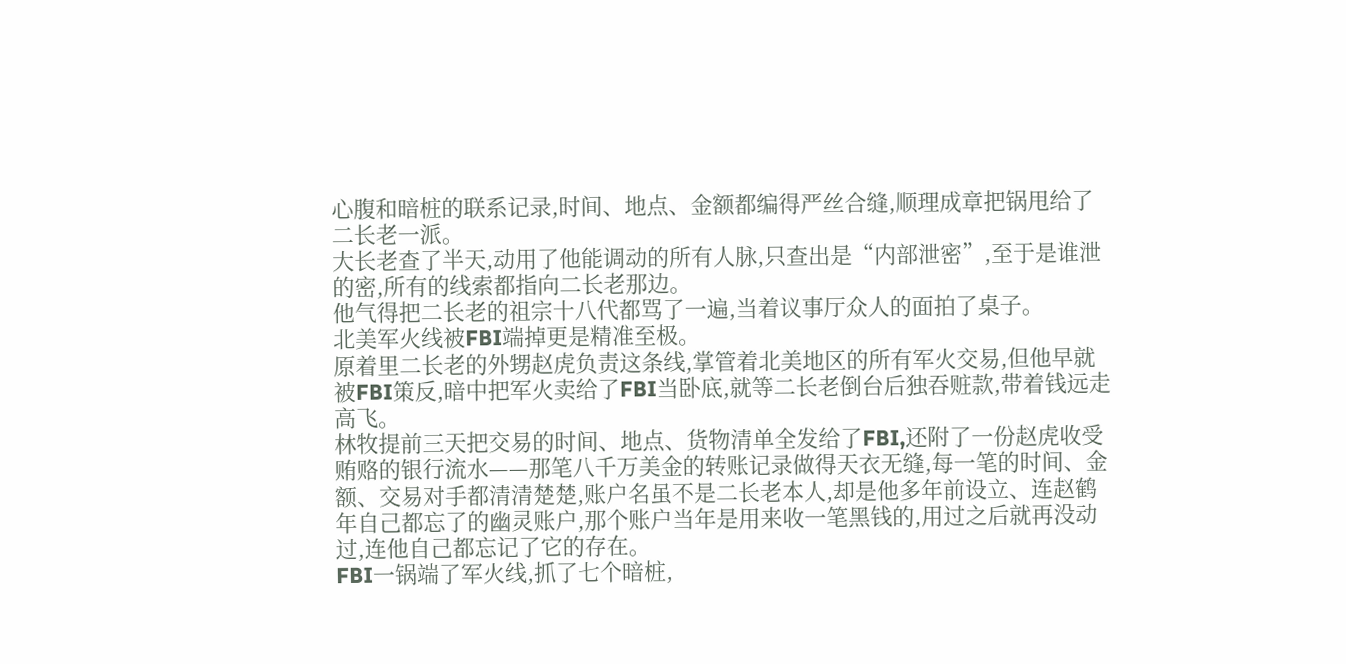心腹和暗桩的联系记录,时间、地点、金额都编得严丝合缝,顺理成章把锅甩给了二长老一派。
大长老查了半天,动用了他能调动的所有人脉,只查出是“内部泄密”,至于是谁泄的密,所有的线索都指向二长老那边。
他气得把二长老的祖宗十八代都骂了一遍,当着议事厅众人的面拍了桌子。
北美军火线被FBI端掉更是精准至极。
原着里二长老的外甥赵虎负责这条线,掌管着北美地区的所有军火交易,但他早就被FBI策反,暗中把军火卖给了FBI当卧底,就等二长老倒台后独吞赃款,带着钱远走高飞。
林牧提前三天把交易的时间、地点、货物清单全发给了FBI,还附了一份赵虎收受贿赂的银行流水——那笔八千万美金的转账记录做得天衣无缝,每一笔的时间、金额、交易对手都清清楚楚,账户名虽不是二长老本人,却是他多年前设立、连赵鹤年自己都忘了的幽灵账户,那个账户当年是用来收一笔黑钱的,用过之后就再没动过,连他自己都忘记了它的存在。
FBI一锅端了军火线,抓了七个暗桩,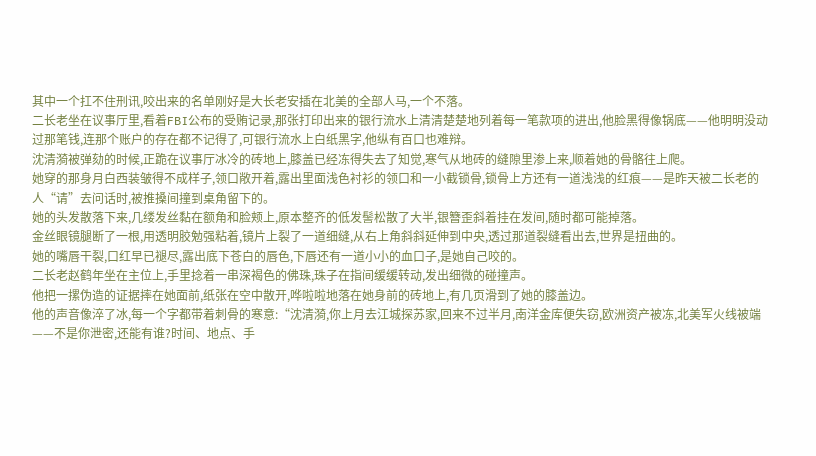其中一个扛不住刑讯,咬出来的名单刚好是大长老安插在北美的全部人马,一个不落。
二长老坐在议事厅里,看着FBI公布的受贿记录,那张打印出来的银行流水上清清楚楚地列着每一笔款项的进出,他脸黑得像锅底——他明明没动过那笔钱,连那个账户的存在都不记得了,可银行流水上白纸黑字,他纵有百口也难辩。
沈清漪被弹劾的时候,正跪在议事厅冰冷的砖地上,膝盖已经冻得失去了知觉,寒气从地砖的缝隙里渗上来,顺着她的骨骼往上爬。
她穿的那身月白西装皱得不成样子,领口敞开着,露出里面浅色衬衫的领口和一小截锁骨,锁骨上方还有一道浅浅的红痕——是昨天被二长老的人“请”去问话时,被推搡间撞到桌角留下的。
她的头发散落下来,几缕发丝黏在额角和脸颊上,原本整齐的低发髻松散了大半,银簪歪斜着挂在发间,随时都可能掉落。
金丝眼镜腿断了一根,用透明胶勉强粘着,镜片上裂了一道细缝,从右上角斜斜延伸到中央,透过那道裂缝看出去,世界是扭曲的。
她的嘴唇干裂,口红早已褪尽,露出底下苍白的唇色,下唇还有一道小小的血口子,是她自己咬的。
二长老赵鹤年坐在主位上,手里捻着一串深褐色的佛珠,珠子在指间缓缓转动,发出细微的碰撞声。
他把一摞伪造的证据摔在她面前,纸张在空中散开,哗啦啦地落在她身前的砖地上,有几页滑到了她的膝盖边。
他的声音像淬了冰,每一个字都带着刺骨的寒意:“沈清漪,你上月去江城探苏家,回来不过半月,南洋金库便失窃,欧洲资产被冻,北美军火线被端——不是你泄密,还能有谁?时间、地点、手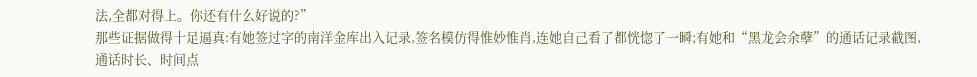法,全都对得上。你还有什么好说的?”
那些证据做得十足逼真:有她签过字的南洋金库出入记录,签名模仿得惟妙惟肖,连她自己看了都恍惚了一瞬;有她和“黑龙会余孽”的通话记录截图,通话时长、时间点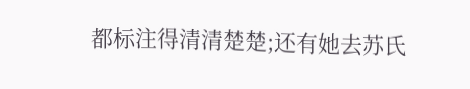都标注得清清楚楚;还有她去苏氏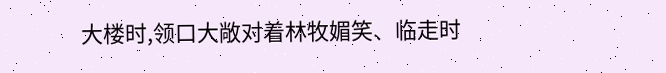大楼时,领口大敞对着林牧媚笑、临走时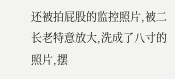还被拍屁股的监控照片,被二长老特意放大,洗成了八寸的照片,摆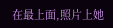在最上面,照片上她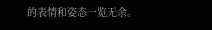的表情和姿态一览无余。